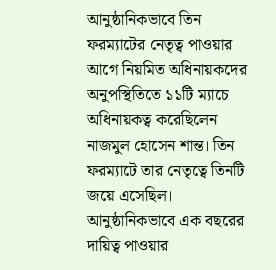আনুষ্ঠানিকভাবে তিন ফরম্যাটের নেতৃত্ব পাওয়ার আগে নিয়মিত অধিনায়কদের অনুপস্থিতিতে ১১টি ম্যাচে অধিনায়কত্ব করেছিলেন নাজমুল হোসেন শান্ত। তিন ফরম্যাটে তার নেতৃত্বে তিনটি জয়ে এসেছিল। আনুষ্ঠানিকভাবে এক বছরের দায়িত্ব পাওয়ার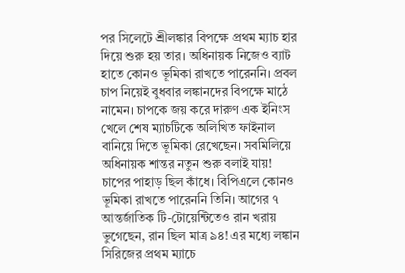পর সিলেটে শ্রীলঙ্কার বিপক্ষে প্রথম ম্যাচ হার দিয়ে শুরু হয় তার। অধিনায়ক নিজেও ব্যাট হাতে কোনও ভূমিকা রাখতে পারেননি। প্রবল চাপ নিয়েই বুধবার লঙ্কানদের বিপক্ষে মাঠে নামেন। চাপকে জয় করে দারুণ এক ইনিংস খেলে শেষ ম্যাচটিকে অলিখিত ফাইনাল বানিয়ে দিতে ভূমিকা রেখেছেন। সবমিলিয়ে অধিনায়ক শান্তর নতুন শুরু বলাই যায়!
চাপের পাহাড় ছিল কাঁধে। বিপিএলে কোনও ভূমিকা রাখতে পারেননি তিনি। আগের ৭ আন্তর্জাতিক টি-টোয়েন্টিতেও রান খরায় ভুগেছেন, রান ছিল মাত্র ৯৪! এর মধ্যে লঙ্কান সিরিজের প্রথম ম্যাচে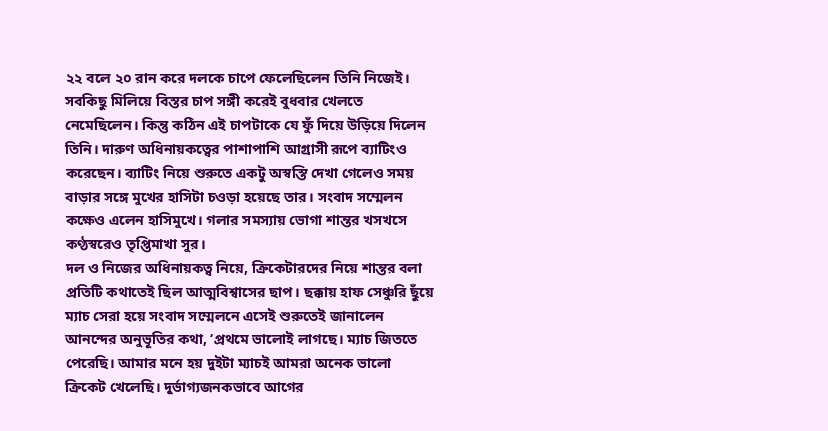২২ বলে ২০ রান করে দলকে চাপে ফেলেছিলেন তিনি নিজেই। সবকিছু মিলিয়ে বিস্তর চাপ সঙ্গী করেই বুধবার খেলতে নেমেছিলেন। কিন্তু কঠিন এই চাপটাকে যে ফুঁ দিয়ে উড়িয়ে দিলেন তিনি। দারুণ অধিনায়কত্বের পাশাপাশি আগ্রাসী রূপে ব্যাটিংও করেছেন। ব্যাটিং নিয়ে শুরুতে একটু অস্বস্তি দেখা গেলেও সময় বাড়ার সঙ্গে মুখের হাসিটা চওড়া হয়েছে তার। সংবাদ সম্মেলন কক্ষেও এলেন হাসিমুখে। গলার সমস্যায় ভোগা শান্তর খসখসে কণ্ঠস্বরেও তৃপ্তিমাখা সুর।
দল ও নিজের অধিনায়কত্ব নিয়ে, ক্রিকেটারদের নিয়ে শান্তর বলা প্রতিটি কথাতেই ছিল আত্মবিশ্বাসের ছাপ। ছক্কায় হাফ সেঞ্চুরি ছুঁয়ে ম্যাচ সেরা হয়ে সংবাদ সম্মেলনে এসেই শুরুতেই জানালেন আনন্দের অনুভূতির কথা, ‘প্রথমে ভালোই লাগছে। ম্যাচ জিততে পেরেছি। আমার মনে হয় দুইটা ম্যাচই আমরা অনেক ভালো ক্রিকেট খেলেছি। দুর্ভাগ্যজনকভাবে আগের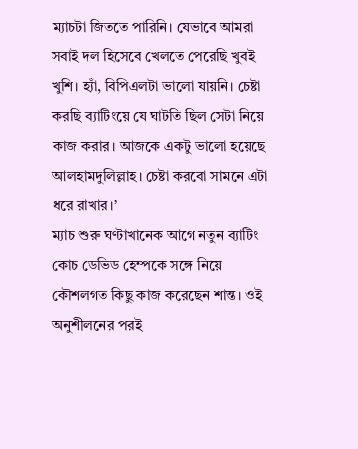ম্যাচটা জিততে পারিনি। যেভাবে আমরা সবাই দল হিসেবে খেলতে পেরেছি খুবই খুশি। হ্যাঁ, বিপিএলটা ভালো যায়নি। চেষ্টা করছি ব্যাটিংয়ে যে ঘাটতি ছিল সেটা নিয়ে কাজ করার। আজকে একটু ভালো হয়েছে আলহামদুলিল্লাহ। চেষ্টা করবো সামনে এটা ধরে রাখার।’
ম্যাচ শুরু ঘণ্টাখানেক আগে নতুন ব্যাটিং কোচ ডেভিড হেম্পকে সঙ্গে নিয়ে কৌশলগত কিছু কাজ করেছেন শান্ত। ওই অনুশীলনের পরই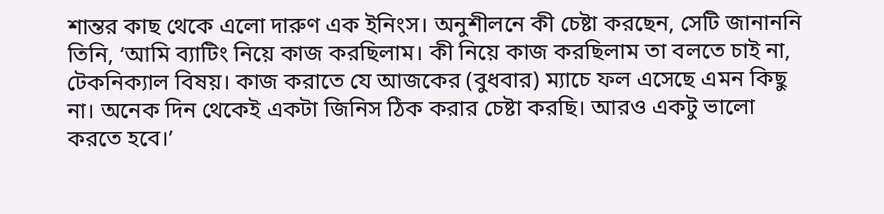শান্তর কাছ থেকে এলো দারুণ এক ইনিংস। অনুশীলনে কী চেষ্টা করছেন, সেটি জানাননি তিনি, ‘আমি ব্যাটিং নিয়ে কাজ করছিলাম। কী নিয়ে কাজ করছিলাম তা বলতে চাই না, টেকনিক্যাল বিষয়। কাজ করাতে যে আজকের (বুধবার) ম্যাচে ফল এসেছে এমন কিছু না। অনেক দিন থেকেই একটা জিনিস ঠিক করার চেষ্টা করছি। আরও একটু ভালো করতে হবে।’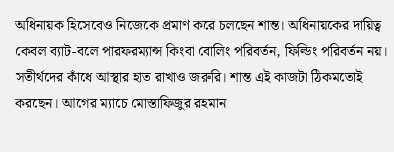অধিনায়ক হিসেবেও নিজেকে প্রমাণ করে চলছেন শান্ত। অধিনায়কের দায়িত্ব কেবল ব্যাট-বলে পারফরম্যান্স কিংবা বোলিং পরিবর্তন, ফিল্ডিং পরিবর্তন নয়। সতীর্থদের কাঁধে আস্থার হাত রাখাও জরুরি। শান্ত এই কাজটা ঠিকমতোই করছেন। আগের ম্যাচে মোস্তাফিজুর রহমান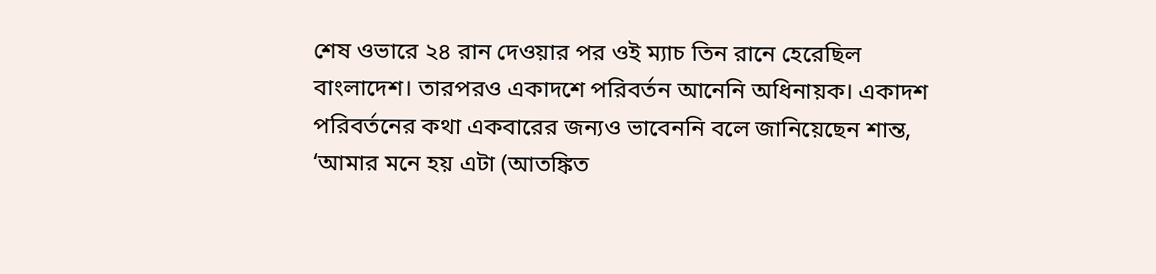শেষ ওভারে ২৪ রান দেওয়ার পর ওই ম্যাচ তিন রানে হেরেছিল বাংলাদেশ। তারপরও একাদশে পরিবর্তন আনেনি অধিনায়ক। একাদশ পরিবর্তনের কথা একবারের জন্যও ভাবেননি বলে জানিয়েছেন শান্ত, ‘আমার মনে হয় এটা (আতঙ্কিত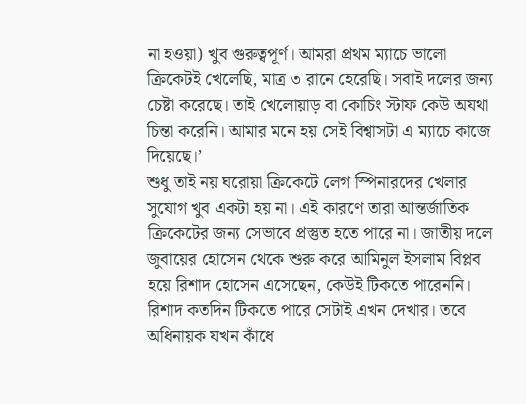না হওয়া) খুব গুরুত্বপূর্ণ। আমরা প্রথম ম্যাচে ভালো ক্রিকেটই খেলেছি, মাত্র ৩ রানে হেরেছি। সবাই দলের জন্য চেষ্টা করেছে। তাই খেলোয়াড় বা কোচিং স্টাফ কেউ অযথা চিন্তা করেনি। আমার মনে হয় সেই বিশ্বাসটা এ ম্যাচে কাজে দিয়েছে।’
শুধু তাই নয় ঘরোয়া ক্রিকেটে লেগ স্পিনারদের খেলার সুযোগ খুব একটা হয় না। এই কারণে তারা আন্তর্জাতিক ক্রিকেটের জন্য সেভাবে প্রস্তুত হতে পারে না। জাতীয় দলে জুবায়ের হোসেন থেকে শুরু করে আমিনুল ইসলাম বিপ্লব হয়ে রিশাদ হোসেন এসেছেন, কেউই টিকতে পারেননি। রিশাদ কতদিন টিকতে পারে সেটাই এখন দেখার। তবে অধিনায়ক যখন কাঁধে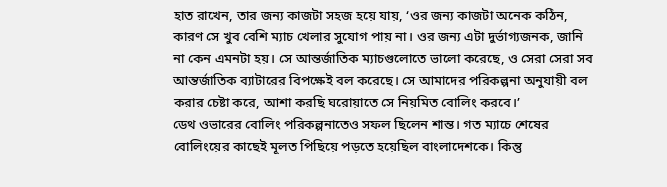হাত রাখেন, তার জন্য কাজটা সহজ হয়ে যায়, ‘ওর জন্য কাজটা অনেক কঠিন, কারণ সে খুব বেশি ম্যাচ খেলার সুযোগ পায় না। ওর জন্য এটা দুর্ভাগ্যজনক, জানি না কেন এমনটা হয়। সে আন্তর্জাতিক ম্যাচগুলোতে ভালো করেছে, ও সেরা সেরা সব আন্তর্জাতিক ব্যাটারের বিপক্ষেই বল করেছে। সে আমাদের পরিকল্পনা অনুযায়ী বল করার চেষ্টা করে, আশা করছি ঘরোয়াতে সে নিয়মিত বোলিং করবে।’
ডেথ ওভারের বোলিং পরিকল্পনাতেও সফল ছিলেন শান্ত। গত ম্যাচে শেষের বোলিংয়ের কাছেই মূলত পিছিয়ে পড়তে হয়েছিল বাংলাদেশকে। কিন্তু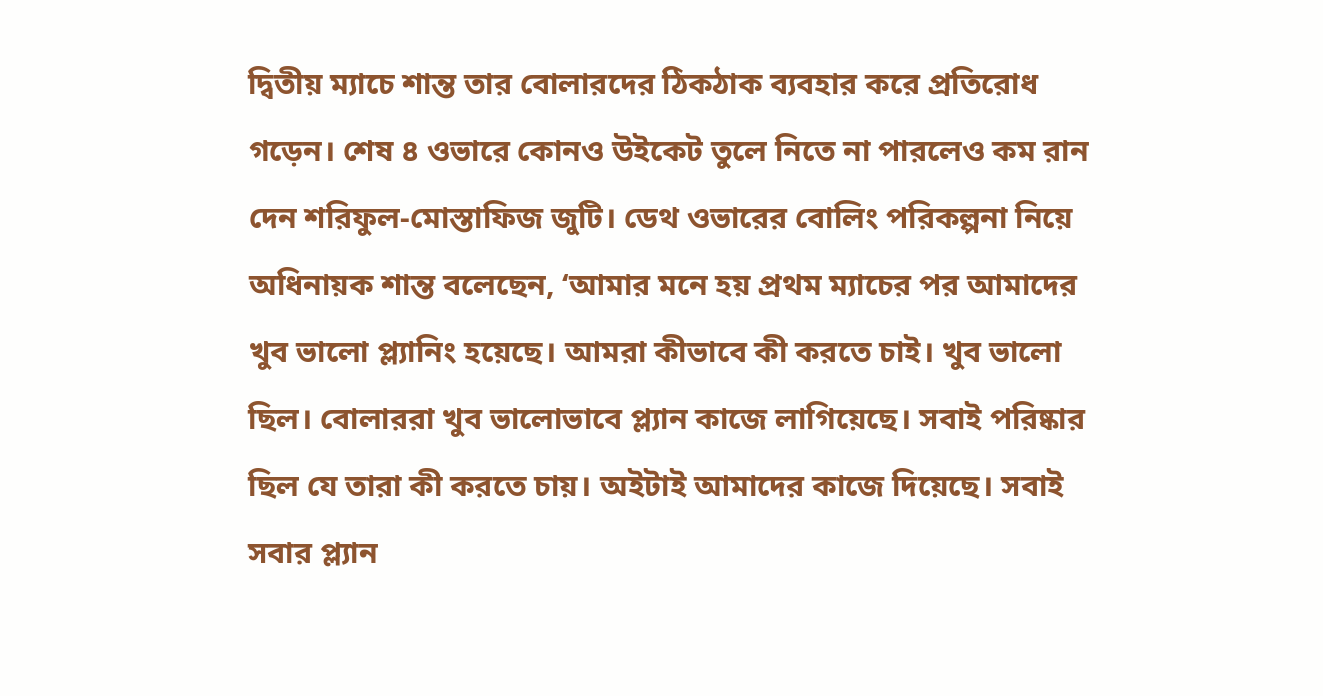দ্বিতীয় ম্যাচে শান্ত তার বোলারদের ঠিকঠাক ব্যবহার করে প্রতিরোধ গড়েন। শেষ ৪ ওভারে কোনও উইকেট তুলে নিতে না পারলেও কম রান দেন শরিফুল-মোস্তাফিজ জুটি। ডেথ ওভারের বোলিং পরিকল্পনা নিয়ে অধিনায়ক শান্ত বলেছেন, ‘আমার মনে হয় প্রথম ম্যাচের পর আমাদের খুব ভালো প্ল্যানিং হয়েছে। আমরা কীভাবে কী করতে চাই। খুব ভালো ছিল। বোলাররা খুব ভালোভাবে প্ল্যান কাজে লাগিয়েছে। সবাই পরিষ্কার ছিল যে তারা কী করতে চায়। অইটাই আমাদের কাজে দিয়েছে। সবাই সবার প্ল্যান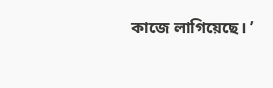কাজে লাগিয়েছে। ’